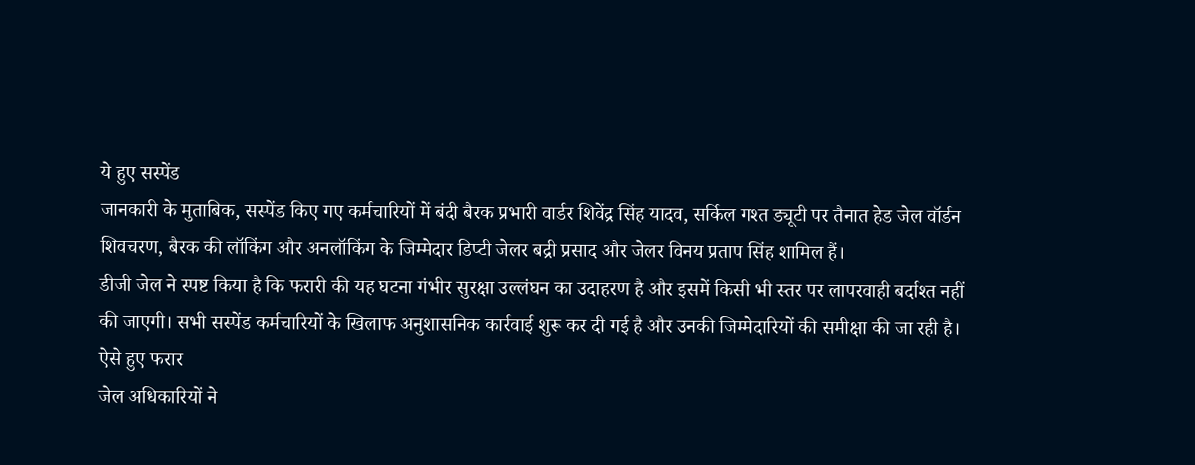ये हुए सस्पेंड
जानकारी के मुताबिक, सस्पेंड किए गए कर्मचारियों में बंदी बैरक प्रभारी वार्डर शिवेंद्र सिंह यादव, सर्किल गश्त ड्यूटी पर तैनात हेड जेल वॉर्डन शिवचरण, बैरक की लॉकिंग और अनलॉकिंग के जिम्मेदार डिप्टी जेलर बद्री प्रसाद और जेलर विनय प्रताप सिंह शामिल हैं।
डीजी जेल ने स्पष्ट किया है कि फरारी की यह घटना गंभीर सुरक्षा उल्लंघन का उदाहरण है और इसमें किसी भी स्तर पर लापरवाही बर्दाश्त नहीं की जाएगी। सभी सस्पेंड कर्मचारियों के खिलाफ अनुशासनिक कार्रवाई शुरू कर दी गई है और उनकी जिम्मेदारियों की समीक्षा की जा रही है।
ऐसे हुए फरार
जेल अधिकारियों ने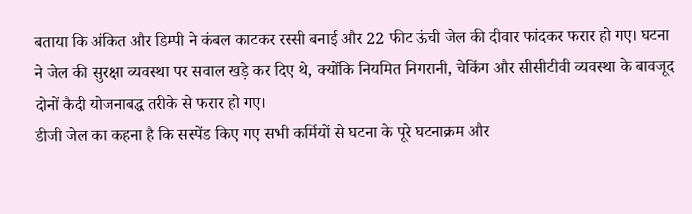बताया कि अंकित और डिम्पी ने कंबल काटकर रस्सी बनाई और 22 फीट ऊंची जेल की दीवार फांदकर फरार हो गए। घटना ने जेल की सुरक्षा व्यवस्था पर सवाल खड़े कर दिए थे, क्योंकि नियमित निगरानी, चेकिंग और सीसीटीवी व्यवस्था के बावजूद दोनों कैदी योजनाबद्ध तरीके से फरार हो गए।
डीजी जेल का कहना है कि सस्पेंड किए गए सभी कर्मियों से घटना के पूरे घटनाक्रम और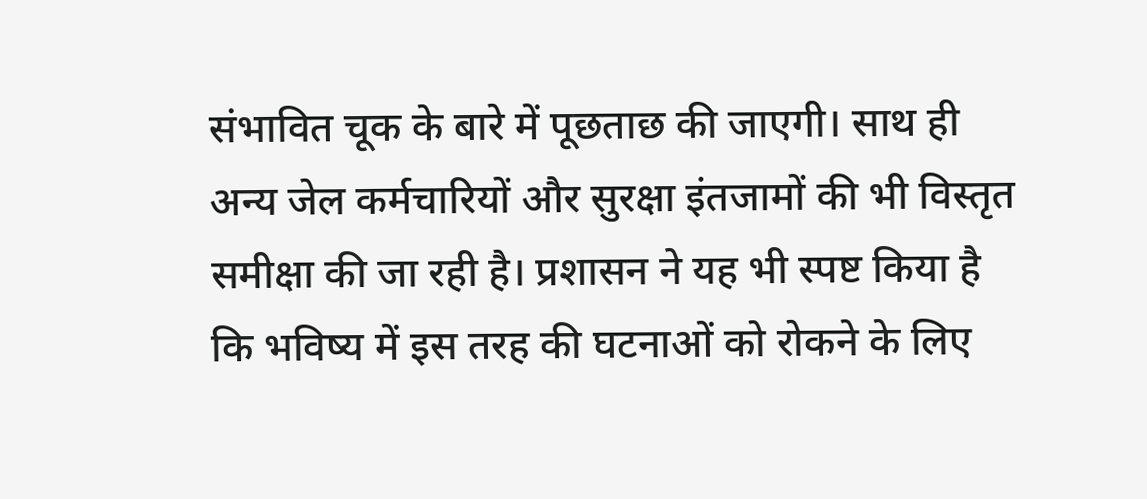संभावित चूक के बारे में पूछताछ की जाएगी। साथ ही अन्य जेल कर्मचारियों और सुरक्षा इंतजामों की भी विस्तृत समीक्षा की जा रही है। प्रशासन ने यह भी स्पष्ट किया है कि भविष्य में इस तरह की घटनाओं को रोकने के लिए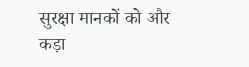सुरक्षा मानकों को और कड़ा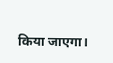किया जाएगा।